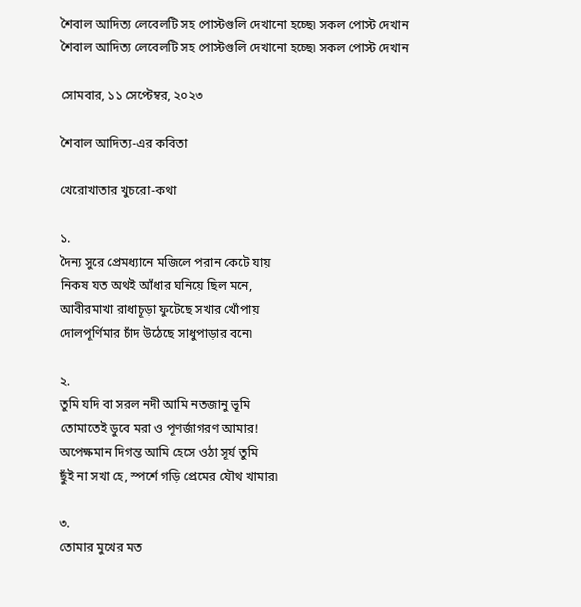শৈবাল আদিত্য লেবেলটি সহ পোস্টগুলি দেখানো হচ্ছে৷ সকল পোস্ট দেখান
শৈবাল আদিত্য লেবেলটি সহ পোস্টগুলি দেখানো হচ্ছে৷ সকল পোস্ট দেখান

সোমবার, ১১ সেপ্টেম্বর, ২০২৩

শৈবাল আদিত্য-এর কবিতা

খেরোখাতার খুচরো-কথা

১.
দৈন্য সুরে প্রেমধ্যানে মজিলে পরান কেটে যায়
নিকষ যত অথই আঁধার ঘনিয়ে ছিল মনে,
আবীরমাখা রাধাচূড়া ফুটেছে সখার খোঁপায়
দোলপূর্ণিমার চাঁদ উঠেছে সাধুপাড়ার বনে৷

২.
তুমি যদি বা সরল নদী আমি নতজানু ভূমি
তোমাতেই ডুবে মরা ও পূণর্জাগরণ আমার!
অপেক্ষমান দিগন্ত আমি হেসে ওঠা সূর্য তুমি
ছুঁই না সখা হে, স্পর্শে গড়ি প্রেমের যৌথ খামার৷

৩.
তোমার মুখের মত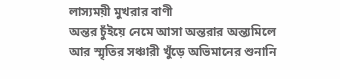লাস্যময়ী মুখরার বাণী
অন্তর চুঁইয়ে নেমে আসা অন্তরার অন্ত্যমিলে
আর স্মৃতির সঞ্চারী খুঁড়ে অভিমানের শুনানি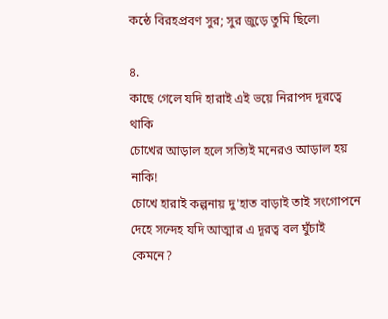কন্ঠে বিরহপ্রবণ সুর; সুর জুড়ে তুমি ছিলে৷

৪.
কাছে গেলে যদি হারাই এই ভয়ে নিরাপদ দূরত্বে থাকি
চোখের আড়াল হলে সত্যিই মনেরও আড়াল হয় নাকি!
চোখে হারাই কল্পনায় দু'হাত বাড়াই তাই সংগোপনে
দেহে সন্দেহ যদি আত্মার এ দূরত্ব বল ঘুঁচাই কেমনে?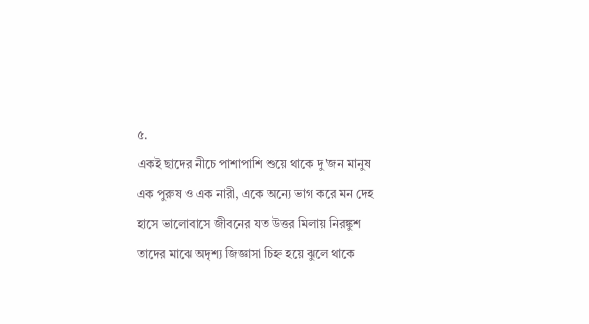৫.
একই ছাদের নীচে পাশাপাশি শুয়ে থাকে দু'জন মানুষ
এক পুরুষ ও এক নারী, একে অন্যে ভাগ করে মন দেহ
হাসে ভালোবাসে জীবনের যত উত্তর মিলায় নিরঙ্কুশ
তাদের মাঝে অদৃশ্য জিজ্ঞাসা চিহ্ন হয়ে ঝুলে থাকে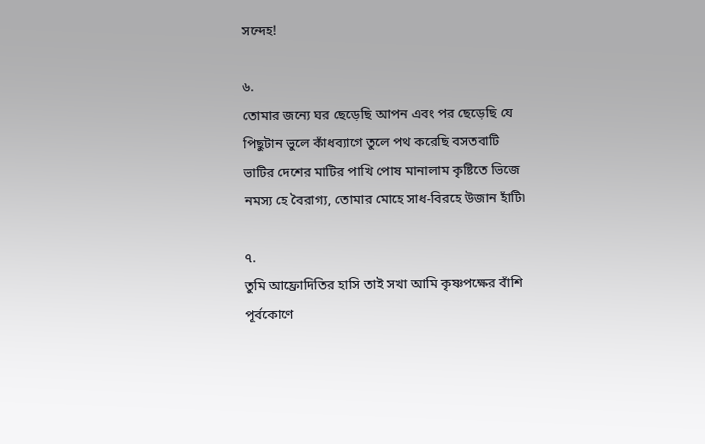সন্দেহ!

৬.
তোমার জন্যে ঘর ছেড়েছি আপন এবং পর ছেড়েছি যে
পিছুটান ভুলে কাঁধব্যাগে তুলে পথ করেছি বসতবাটি
ভাটির দেশের মাটির পাখি পোষ মানালাম কৃষ্টিতে ভিজে
নমস্য হে বৈরাগ্য, তোমার মোহে সাধ-বিরহে উজান হাঁটি৷

৭.
তুমি আফ্রোদিতির হাসি তাই সখা আমি কৃষ্ণপক্ষের বাঁশি
পূর্বকোণে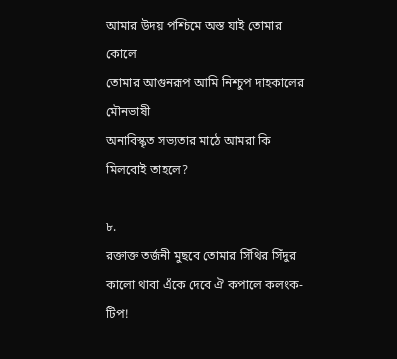আমার উদয় পশ্চিমে অস্ত যাই তোমার কোলে
তোমার আগুনরূপ আমি নিশ্চুপ দাহকালের মৌনভাষী
অনাবিস্কৃত সভ্যতার মাঠে আমরা কি মিলবোই তাহলে?

৮.
রক্তাক্ত তর্জনী মুছবে তোমার সিঁথির সিঁদুর
কালো থাবা এঁকে দেবে ঐ কপালে কলংক-টিপ!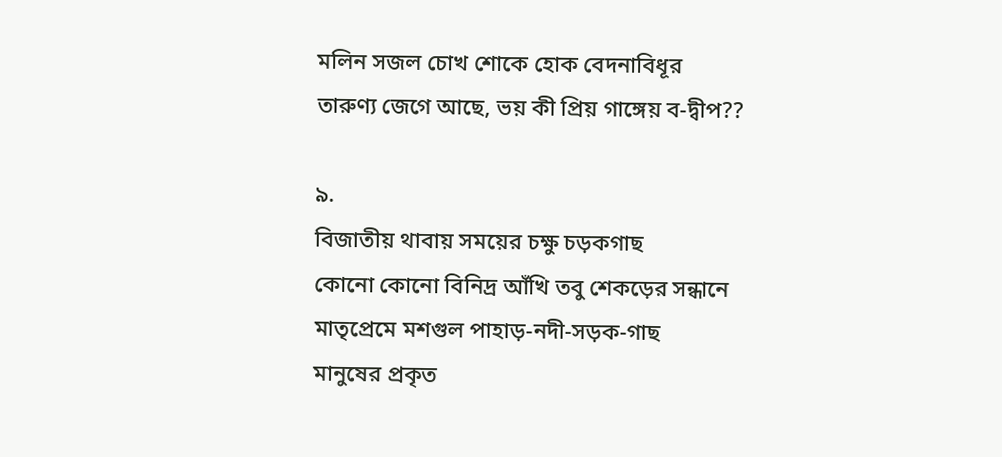মলিন সজল চোখ শোকে হোক বেদনাবিধূর
তারুণ্য জেগে আছে, ভয় কী প্রিয় গাঙ্গেয় ব-দ্বীপ??

৯.
বিজাতীয় থাবায় সময়ের চক্ষু চড়কগাছ
কোনো কোনো বিনিদ্র আঁখি তবু শেকড়ের সন্ধানে
মাতৃপ্রেমে মশগুল পাহাড়-নদী-সড়ক-গাছ
মানুষের প্রকৃত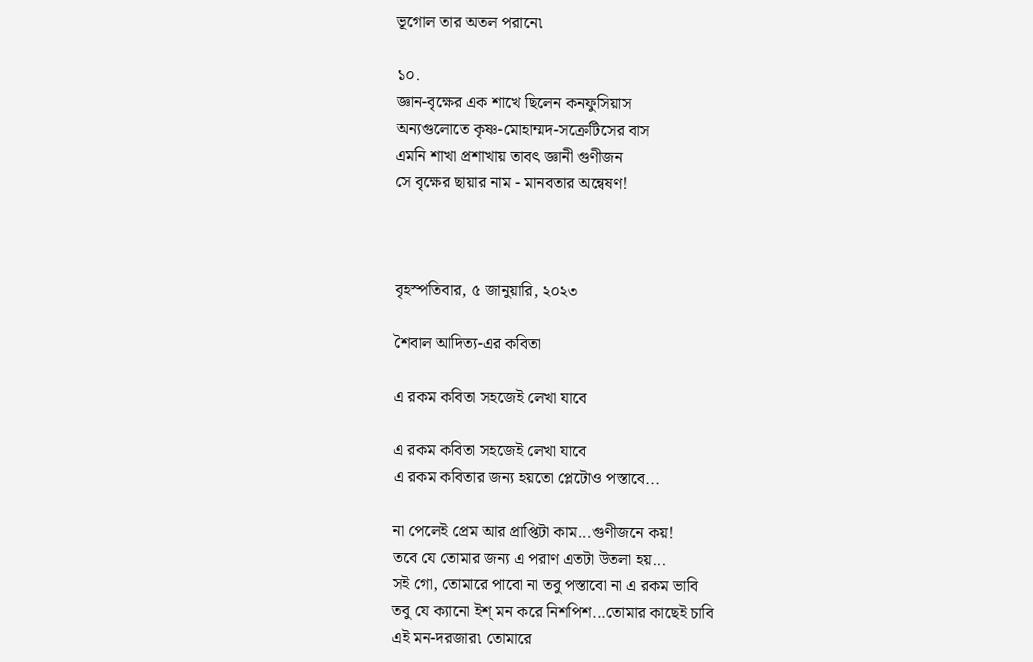ভূগোল তার অতল পরানে৷

১০.
জ্ঞান-বৃক্ষের এক শাখে ছিলেন কনফুসিয়াস
অন্যগুলোতে কৃষ্ণ-মোহাম্মদ-সক্রেটিসের বাস
এমনি শাখা প্রশাখায় তাবৎ জ্ঞানী গুণীজন
সে বৃক্ষের ছায়ার নাম - মানবতার অন্বেষণ!



বৃহস্পতিবার, ৫ জানুয়ারি, ২০২৩

শৈবাল আদিত্য-এর কবিতা

এ রকম কবিতা সহজেই লেখা যাবে

এ রকম কবিতা সহজেই লেখা যাবে
এ রকম কবিতার জন্য হয়তো প্লেটোও পস্তাবে...

না পেলেই প্রেম আর প্রাপ্তিটা কাম...গুণীজনে কয়!
তবে যে তোমার জন্য এ পরাণ এতটা উতলা হয়...
সই গো, তোমারে পাবো না তবু পস্তাবো না এ রকম ভাবি
তবু যে ক্যানো ইশ্ মন করে নিশপিশ...তোমার কাছেই চাবি
এই মন-দরজার৷ তোমারে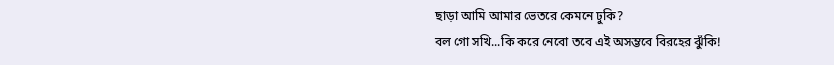ছাড়া আমি আমার ভেতরে কেমনে ঢুকি?
বল গো সখি...কি করে নেবো তবে এই অসম্ভবে বিরহের ঝুঁকি!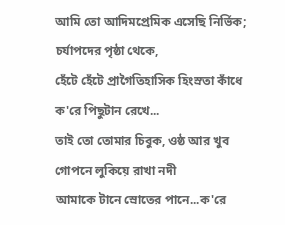আমি তো আদিমপ্রেমিক এসেছি নির্ভিক; চর্যাপদের পৃষ্ঠা থেকে,
হেঁটে হেঁটে প্রাগৈতিহাসিক হিংস্রতা কাঁধে ক'রে পিছুটান রেখে...
তাই তো তোমার চিবুক, ওষ্ঠ আর খুব গোপনে লুকিয়ে রাখা নদী
আমাকে টানে স্রোতের পানে...ক'রে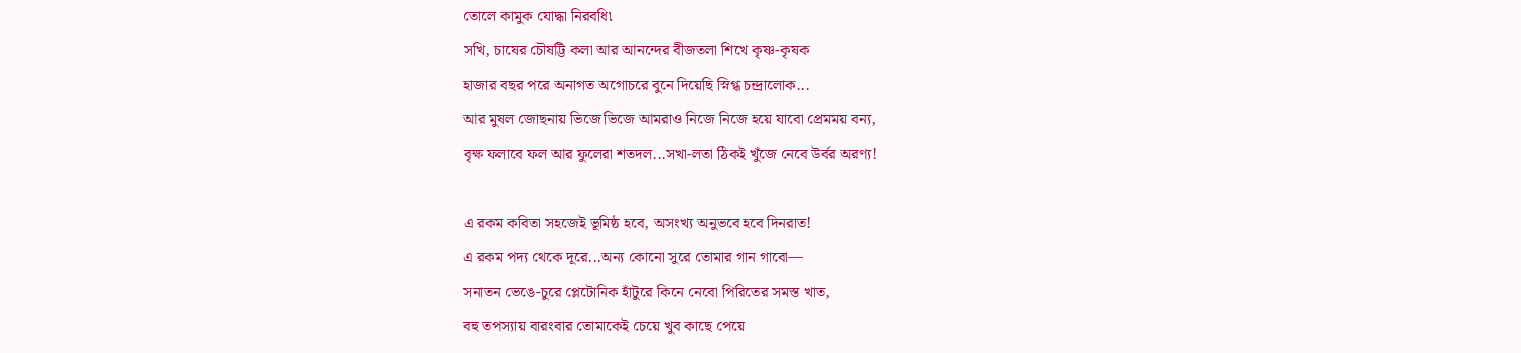তোলে কামুক যোদ্ধা নিরবধি৷
সখি, চাষের চৌষট্টি কলা আর আনন্দের বীজতলা শিখে কৃষ্ণ-কৃষক
হাজার বছর পরে অনাগত অগোচরে বুনে দিয়েছি স্নিগ্ধ চন্দ্রালোক...
আর মুষল জোছনায় ভিজে ভিজে আমরাও নিজে নিজে হয়ে যাবো প্রেমময় বন্য,
বৃক্ষ ফলাবে ফল আর ফুলেরা শতদল...সখা-লতা ঠিকই খুঁজে নেবে উর্বর অরণ্য!

এ রকম কবিতা সহজেই ভূমিষ্ঠ হবে, অসংখ্য অনুভবে হবে দিনরাত!
এ রকম পদ্য থেকে দূরে...অন্য কোনো সুরে তোমার গান গাবো—
সনাতন ভেঙে-চুরে প্লেটোনিক হাঁটুরে কিনে নেবো পিরিতের সমস্ত খাত,
বহু তপস্যায় বারংবার তোমাকেই চেয়ে খুব কাছে পেয়ে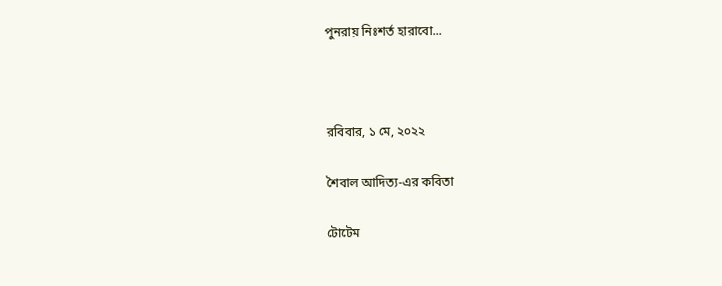পুনরায় নিঃশর্ত হারাবো...



রবিবার, ১ মে, ২০২২

শৈবাল আদিত্য-এর কবিতা

টোটেম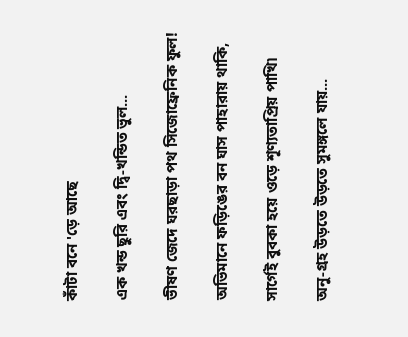কাঁটা বনে 'ড়ে আছে

এক খন্ড ছুরি এবং দ্বি-খন্ডিত ভুল...

ভীষণ জেদে ঘরছাড়া পথ সিজোফ্রেনিক ফুল!

অভিমানে ফড়িঙের বন ঘাস পাহারায় থাকি,

সার্গেই বুবকা হয়ে ওড়ে শূণ্যতাপ্রিয় পাখি৷

অনু-গ্রহ উড়তে উড়তে সুমঙ্গলে যায়...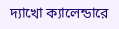দ্যাখো ক্যালেন্ডারে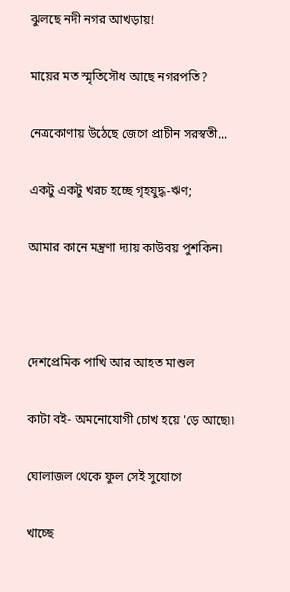ঝুলছে নদী নগর আখড়ায়!

মায়ের মত স্মৃতিসৌধ আছে নগরপতি?

নেত্রকোণায় উঠেছে জেগে প্রাচীন সরস্বতী...

একটু একটু খরচ হচ্ছে গৃহযুদ্ধ-ঋণ;

আমার কানে মন্ত্রণা দ্যায় কাউবয় পুশকিন৷



দেশপ্রেমিক পাখি আর আহত মাশুল

কাটা বই- অমনোযোগী চোখ হয়ে 'ড়ে আছে৷৷

ঘোলাজল থেকে ফুল সেই সুযোগে

খাচ্ছে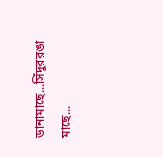ডানামাছে...সিঁদুররঙা মাছে...